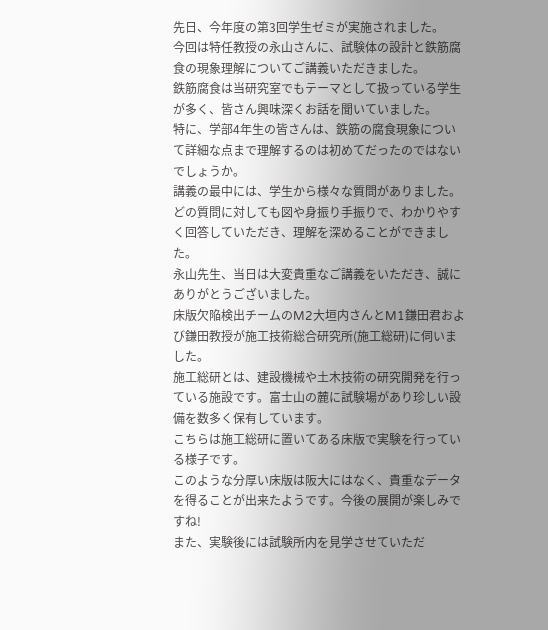先日、今年度の第3回学生ゼミが実施されました。
今回は特任教授の永山さんに、試験体の設計と鉄筋腐食の現象理解についてご講義いただきました。
鉄筋腐食は当研究室でもテーマとして扱っている学生が多く、皆さん興味深くお話を聞いていました。
特に、学部4年生の皆さんは、鉄筋の腐食現象について詳細な点まで理解するのは初めてだったのではないでしょうか。
講義の最中には、学生から様々な質問がありました。どの質問に対しても図や身振り手振りで、わかりやすく回答していただき、理解を深めることができました。
永山先生、当日は大変貴重なご講義をいただき、誠にありがとうございました。
床版欠陥検出チームのM2大垣内さんとM1鎌田君および鎌田教授が施工技術総合研究所(施工総研)に伺いました。
施工総研とは、建設機械や土木技術の研究開発を行っている施設です。富士山の麓に試験場があり珍しい設備を数多く保有しています。
こちらは施工総研に置いてある床版で実験を行っている様子です。
このような分厚い床版は阪大にはなく、貴重なデータを得ることが出来たようです。今後の展開が楽しみですね!
また、実験後には試験所内を見学させていただ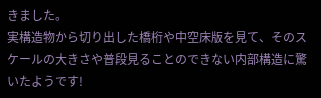きました。
実構造物から切り出した橋桁や中空床版を見て、そのスケールの大きさや普段見ることのできない内部構造に驚いたようです!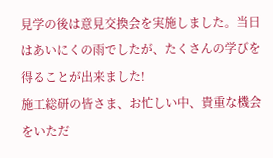見学の後は意見交換会を実施しました。当日はあいにくの雨でしたが、たくさんの学びを得ることが出来ました!
施工総研の皆さま、お忙しい中、貴重な機会をいただ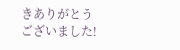きありがとうございました!